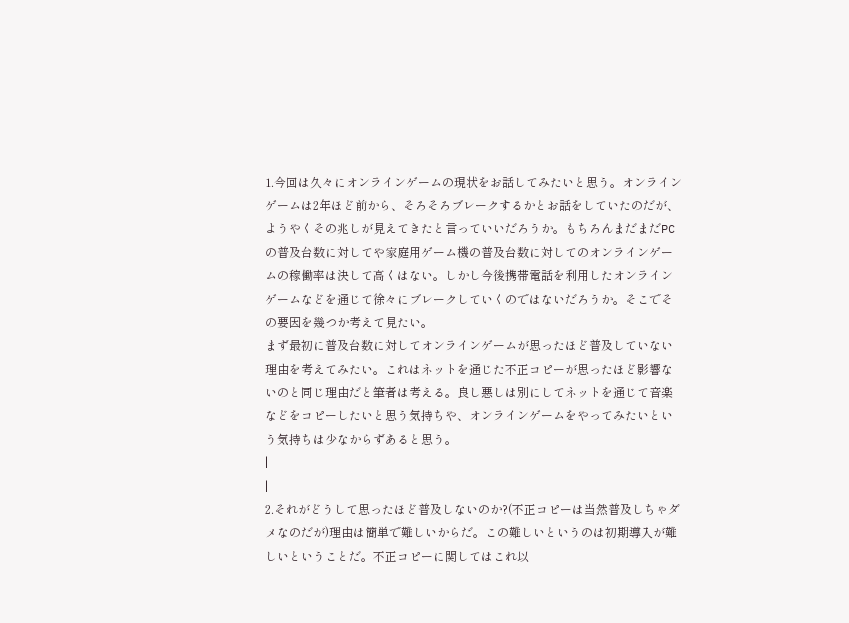1.今回は久々にオンラインゲームの現状をお話してみたいと思う。オンラインゲームは2年ほど前から、そろそろブレークするかとお話をしていたのだが、ようやくその兆しが見えてきたと言っていいだろうか。もちろんまだまだPCの普及台数に対してや家庭用ゲーム機の普及台数に対してのオンラインゲームの稼働率は決して高くはない。しかし今後携帯電話を利用したオンラインゲームなどを通じて徐々にブレークしていくのではないだろうか。そこでその要因を幾つか考えて見たい。
まず最初に普及台数に対してオンラインゲームが思ったほど普及していない理由を考えてみたい。これはネットを通じた不正コピーが思ったほど影響ないのと同じ理由だと筆者は考える。良し悪しは別にしてネットを通じて音楽などをコピーしたいと思う気持ちや、オンラインゲームをやってみたいという気持ちは少なからずあると思う。
|
|
2.それがどうして思ったほど普及しないのか?(不正コピーは当然普及しちゃダメなのだが)理由は簡単で難しいからだ。この難しいというのは初期導入が難しいということだ。不正コピーに関してはこれ以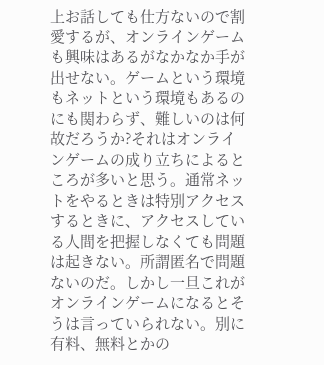上お話しても仕方ないので割愛するが、オンラインゲームも興味はあるがなかなか手が出せない。ゲームという環境もネットという環境もあるのにも関わらず、難しいのは何故だろうか?それはオンラインゲームの成り立ちによるところが多いと思う。通常ネットをやるときは特別アクセスするときに、アクセスしている人間を把握しなくても問題は起きない。所謂匿名で問題ないのだ。しかし一旦これがオンラインゲームになるとそうは言っていられない。別に有料、無料とかの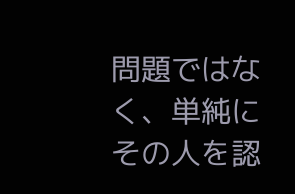問題ではなく、単純にその人を認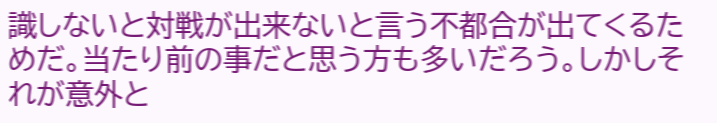識しないと対戦が出来ないと言う不都合が出てくるためだ。当たり前の事だと思う方も多いだろう。しかしそれが意外と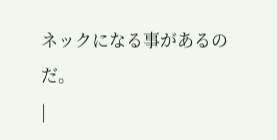ネックになる事があるのだ。
|